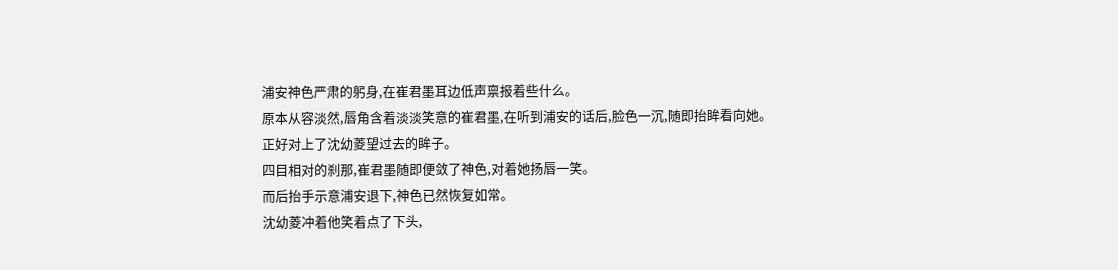浦安神色严肃的躬身,在崔君墨耳边低声禀报着些什么。
原本从容淡然,唇角含着淡淡笑意的崔君墨,在听到浦安的话后,脸色一沉,随即抬眸看向她。
正好对上了沈幼菱望过去的眸子。
四目相对的刹那,崔君墨随即便敛了神色,对着她扬唇一笑。
而后抬手示意浦安退下,神色已然恢复如常。
沈幼菱冲着他笑着点了下头,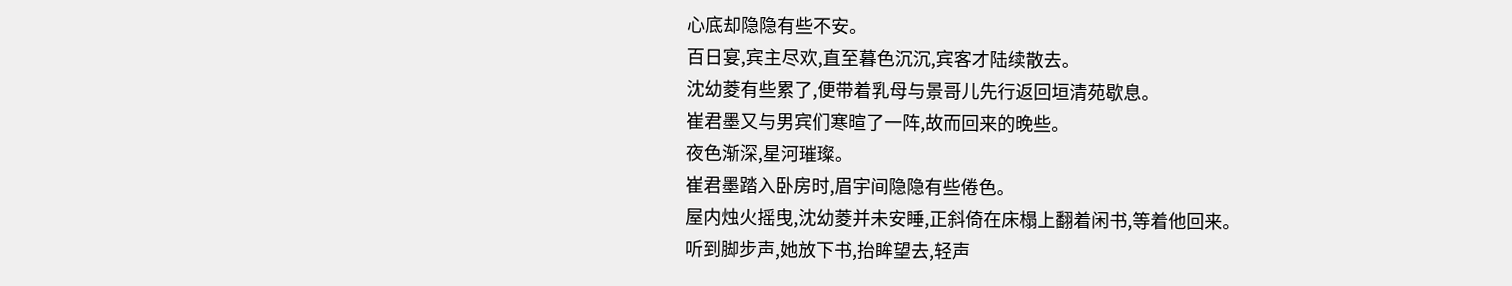心底却隐隐有些不安。
百日宴,宾主尽欢,直至暮色沉沉,宾客才陆续散去。
沈幼菱有些累了,便带着乳母与景哥儿先行返回垣清苑歇息。
崔君墨又与男宾们寒暄了一阵,故而回来的晚些。
夜色渐深,星河璀璨。
崔君墨踏入卧房时,眉宇间隐隐有些倦色。
屋内烛火摇曳,沈幼菱并未安睡,正斜倚在床榻上翻着闲书,等着他回来。
听到脚步声,她放下书,抬眸望去,轻声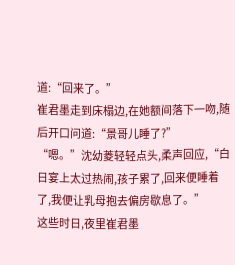道:“回来了。”
崔君墨走到床榻边,在她额间落下一吻,随后开口问道:“景哥儿睡了?”
“嗯。”沈幼菱轻轻点头,柔声回应,“白日宴上太过热闹,孩子累了,回来便睡着了,我便让乳母抱去偏房歇息了。”
这些时日,夜里崔君墨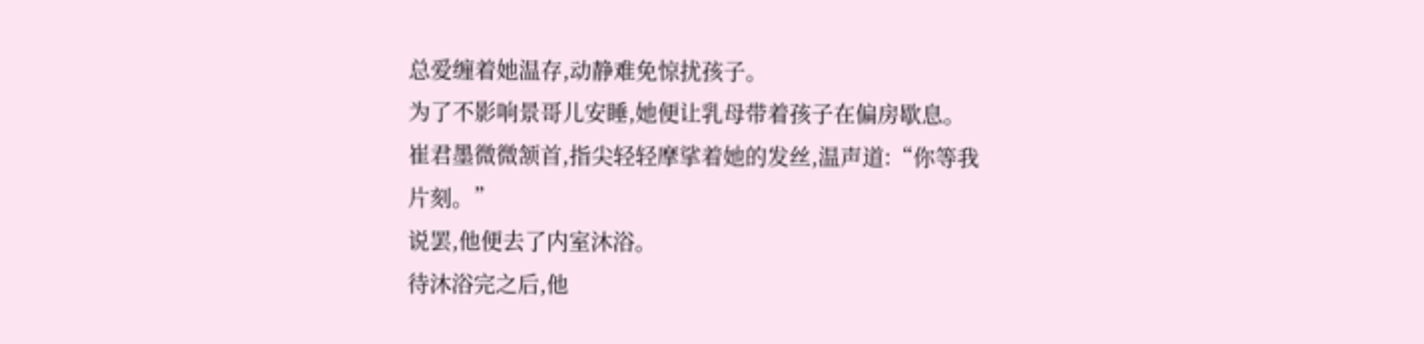总爱缠着她温存,动静难免惊扰孩子。
为了不影响景哥儿安睡,她便让乳母带着孩子在偏房歇息。
崔君墨微微颔首,指尖轻轻摩挲着她的发丝,温声道:“你等我片刻。”
说罢,他便去了内室沐浴。
待沐浴完之后,他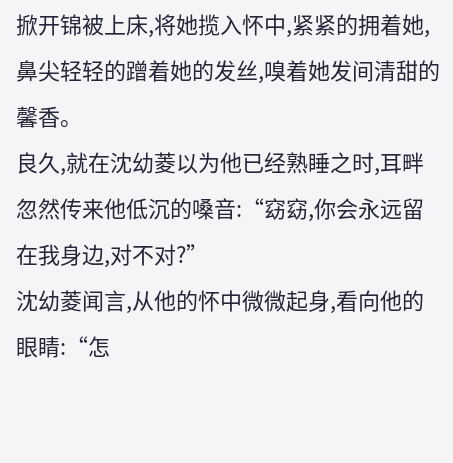掀开锦被上床,将她揽入怀中,紧紧的拥着她,鼻尖轻轻的蹭着她的发丝,嗅着她发间清甜的馨香。
良久,就在沈幼菱以为他已经熟睡之时,耳畔忽然传来他低沉的嗓音:“窈窈,你会永远留在我身边,对不对?”
沈幼菱闻言,从他的怀中微微起身,看向他的眼睛:“怎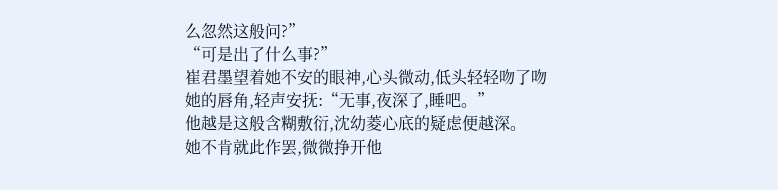么忽然这般问?”
“可是出了什么事?”
崔君墨望着她不安的眼神,心头微动,低头轻轻吻了吻她的唇角,轻声安抚:“无事,夜深了,睡吧。”
他越是这般含糊敷衍,沈幼菱心底的疑虑便越深。
她不肯就此作罢,微微挣开他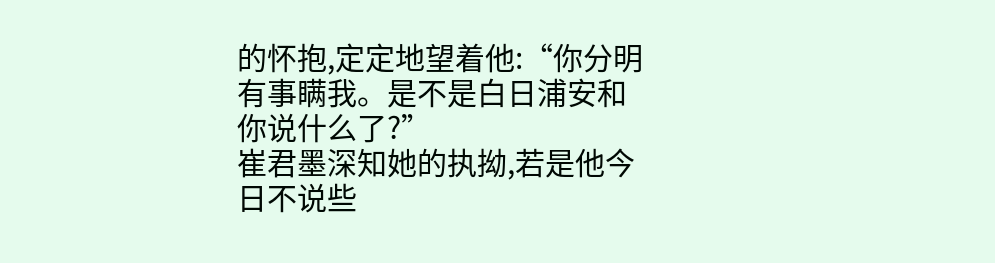的怀抱,定定地望着他:“你分明有事瞒我。是不是白日浦安和你说什么了?”
崔君墨深知她的执拗,若是他今日不说些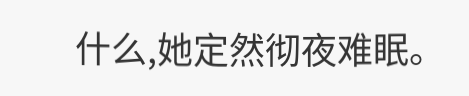什么,她定然彻夜难眠。